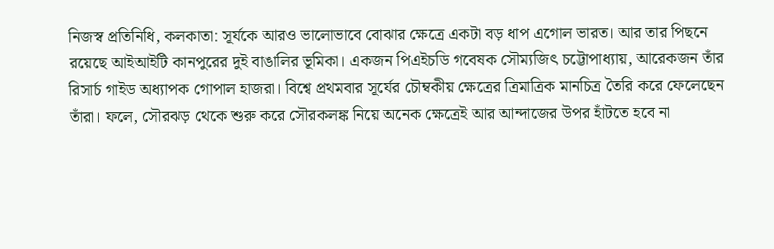নিজস্ব প্রতিনিধি, কলকাতা: সূর্যকে আরও ভালোভাবে বোঝার ক্ষেত্রে একটা বড় ধাপ এগোল ভারত। আর তার পিছনে রয়েছে আইআইটি কানপুরের দুই বাঙালির ভূমিকা। একজন পিএইচডি গবেষক সৌম্যজিৎ চট্টোপাধ্যায়, আরেকজন তাঁর রিসার্চ গাইড অধ্যাপক গোপাল হাজরা। বিশ্বে প্রথমবার সূর্যের চৌম্বকীয় ক্ষেত্রের ত্রিমাত্রিক মানচিত্র তৈরি করে ফেলেছেন তাঁরা। ফলে, সৌরঝড় থেকে শুরু করে সৌরকলঙ্ক নিয়ে অনেক ক্ষেত্রেই আর আন্দাজের উপর হাঁটতে হবে না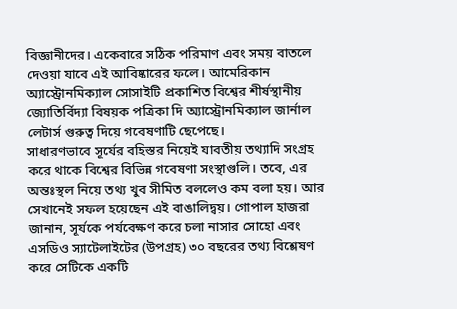বিজ্ঞানীদের। একেবারে সঠিক পরিমাণ এবং সময় বাতলে দেওয়া যাবে এই আবিষ্কারের ফলে। আমেরিকান অ্যাস্ট্রোনমিক্যাল সোসাইটি প্রকাশিত বিশ্বের শীর্ষস্থানীয় জ্যোতির্বিদ্যা বিষয়ক পত্রিকা দি অ্যাস্ট্রোনমিক্যাল জার্নাল লেটার্স গুরুত্ব দিয়ে গবেষণাটি ছেপেছে।
সাধারণভাবে সূর্যের বহিস্তর নিয়েই যাবতীয় তথ্যাদি সংগ্রহ করে থাকে বিশ্বের বিভিন্ন গবেষণা সংস্থাগুলি। তবে, এর অন্তঃস্থল নিয়ে তথ্য খুব সীমিত বললেও কম বলা হয়। আর সেখানেই সফল হয়েছেন এই বাঙালিদ্বয়। গোপাল হাজরা জানান, সূর্যকে পর্যবেক্ষণ করে চলা নাসার সোহো এবং এসডিও স্যাটেলাইটের (উপগ্রহ) ৩০ বছরের তথ্য বিশ্লেষণ করে সেটিকে একটি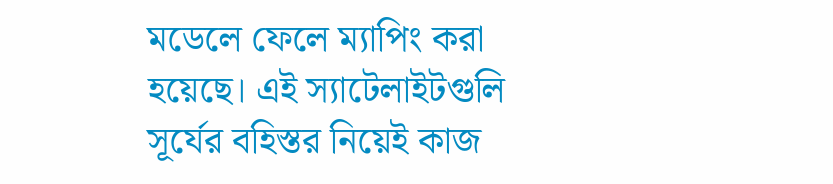মডেলে ফেলে ম্যাপিং করা হয়েছে। এই স্যাটেলাইটগুলি সূর্যের বহিস্তর নিয়েই কাজ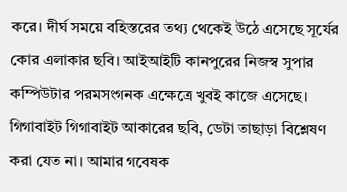করে। দীর্ঘ সময়ে বহিস্তরের তথ্য থেকেই উঠে এসেছে সূর্যের কোর এলাকার ছবি। আইআইটি কানপুরের নিজস্ব সুপার কম্পিউটার পরমসংগনক এক্ষেত্রে খুবই কাজে এসেছে। গিগাবাইট গিগাবাইট আকারের ছবি, ডেটা তাছাড়া বিশ্লেষণ করা যেত না। আমার গবেষক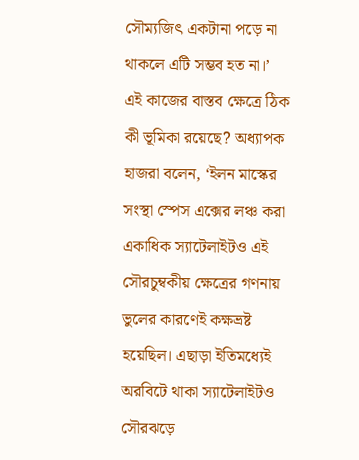সৌম্যজিৎ একটানা পড়ে না থাকলে এটি সম্ভব হত না।’
এই কাজের বাস্তব ক্ষেত্রে ঠিক কী ভূমিকা রয়েছে? অধ্যাপক হাজরা বলেন, ‘ইলন মাস্কের সংস্থা স্পেস এক্সের লঞ্চ করা একাধিক স্যাটেলাইটও এই সৌরচুম্বকীয় ক্ষেত্রের গণনায় ভুলের কারণেই কক্ষভ্রষ্ট হয়েছিল। এছাড়া ইতিমধ্যেই অরবিটে থাকা স্যাটেলাইটও সৌরঝড়ে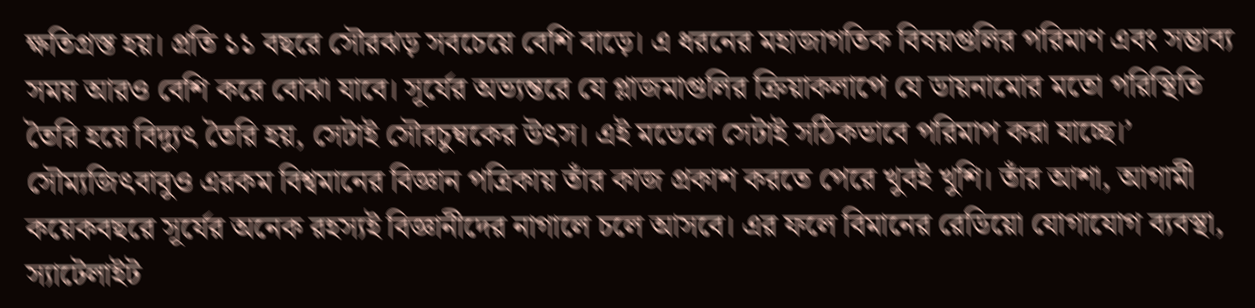ক্ষতিগ্রস্ত হয়। প্রতি ১১ বছরে সৌরঝড় সবচেয়ে বেশি বাড়ে। এ ধরনের মহাজাগতিক বিষয়গুলির পরিমাণ এবং সম্ভাব্য সময় আরও বেশি করে বোঝা যাবে। সূর্যের অভ্যন্তরে যে প্লাজমাগুলির ক্রিয়াকলাপে যে ডায়নামোর মতো পরিস্থিতি তৈরি হয়ে বিদ্যুৎ তৈরি হয়, সেটাই সৌরচুম্বকের উৎস। এই মডেলে সেটাই সঠিকভাবে পরিমাপ করা যাচ্ছে।’ সৌম্যজিৎবাবুও এরকম বিশ্বমানের বিজ্ঞান পত্রিকায় তাঁর কাজ প্রকাশ করতে পেরে খুবই খুশি। তাঁর আশা, আগামী কয়েকবছরে সূর্যের অনেক রহস্যই বিজ্ঞানীদের নাগালে চলে আসবে। এর ফলে বিমানের রেডিয়ো যোগাযোগ ব্যবস্থা, স্যাটেলাইট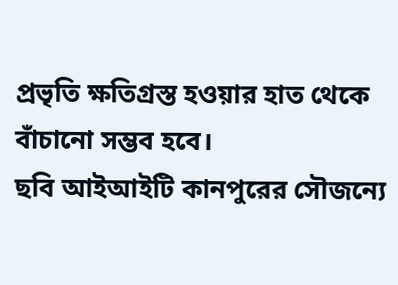প্রভৃতি ক্ষতিগ্রস্ত হওয়ার হাত থেকে বাঁচানো সম্ভব হবে।
ছবি আইআইটি কানপুরের সৌজন্যে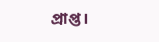প্রাপ্ত।